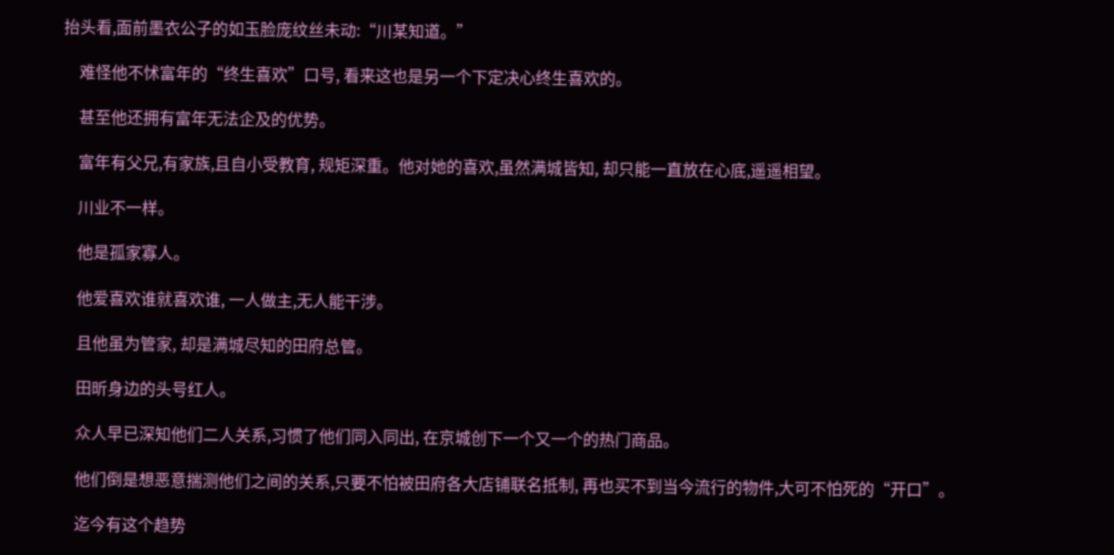抬头看,面前墨衣公子的如玉脸庞纹丝未动:“川某知道。”

    难怪他不怵富年的“终生喜欢”口号, 看来这也是另一个下定决心终生喜欢的。

    甚至他还拥有富年无法企及的优势。

    富年有父兄,有家族,且自小受教育, 规矩深重。他对她的喜欢,虽然满城皆知, 却只能一直放在心底,遥遥相望。

    川业不一样。

    他是孤家寡人。

    他爱喜欢谁就喜欢谁, 一人做主,无人能干涉。

    且他虽为管家, 却是满城尽知的田府总管。

    田昕身边的头号红人。

    众人早已深知他们二人关系,习惯了他们同入同出, 在京城创下一个又一个的热门商品。

    他们倒是想恶意揣测他们之间的关系,只要不怕被田府各大店铺联名抵制, 再也买不到当今流行的物件,大可不怕死的“开口”。

    迄今有这个趋势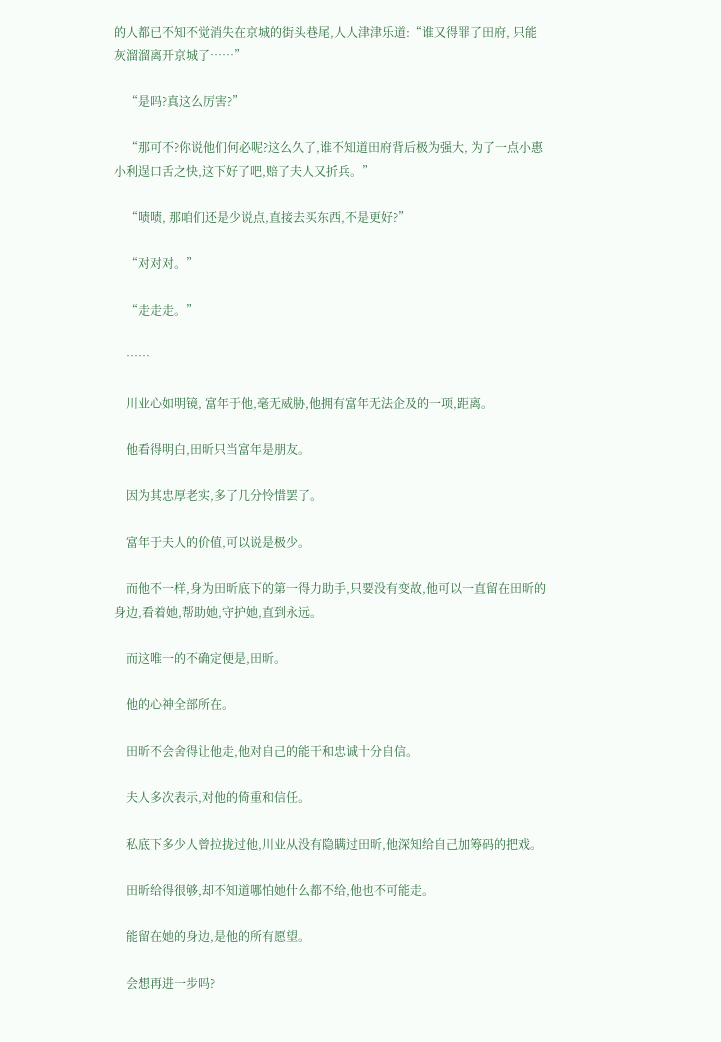的人都已不知不觉消失在京城的街头巷尾,人人津津乐道:“谁又得罪了田府, 只能灰溜溜离开京城了……”

    “是吗?真这么厉害?”

    “那可不?你说他们何必呢?这么久了,谁不知道田府背后极为强大, 为了一点小惠小利逞口舌之快,这下好了吧,赔了夫人又折兵。”

    “啧啧, 那咱们还是少说点,直接去买东西,不是更好?”

    “对对对。”

    “走走走。”

    ……

    川业心如明镜, 富年于他,毫无威胁,他拥有富年无法企及的一项,距离。

    他看得明白,田昕只当富年是朋友。

    因为其忠厚老实,多了几分怜惜罢了。

    富年于夫人的价值,可以说是极少。

    而他不一样,身为田昕底下的第一得力助手,只要没有变故,他可以一直留在田昕的身边,看着她,帮助她,守护她,直到永远。

    而这唯一的不确定便是,田昕。

    他的心神全部所在。

    田昕不会舍得让他走,他对自己的能干和忠诚十分自信。

    夫人多次表示,对他的倚重和信任。

    私底下多少人曾拉拢过他,川业从没有隐瞒过田昕,他深知给自己加筹码的把戏。

    田昕给得很够,却不知道哪怕她什么都不给,他也不可能走。

    能留在她的身边,是他的所有愿望。

    会想再进一步吗?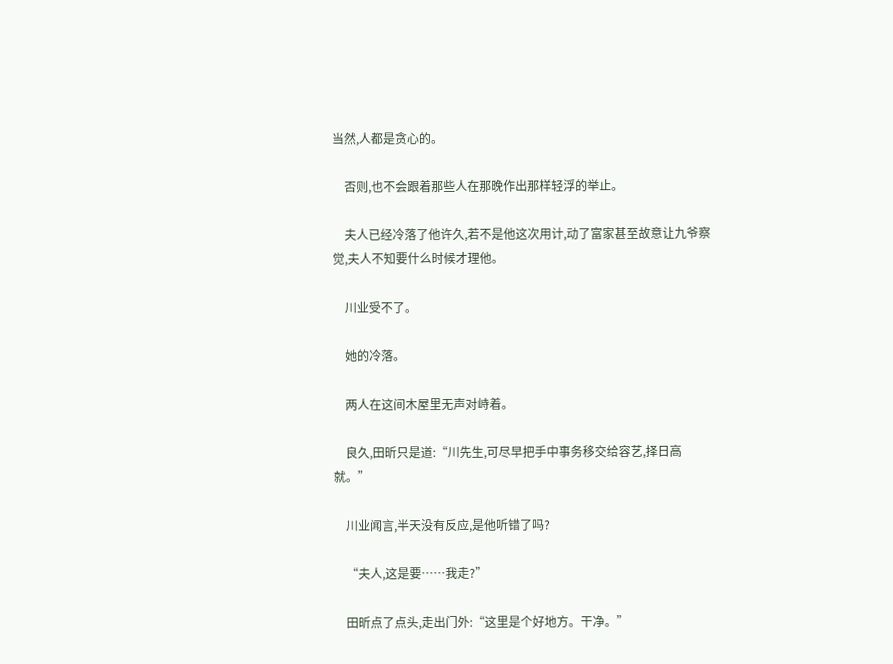当然,人都是贪心的。

    否则,也不会跟着那些人在那晚作出那样轻浮的举止。

    夫人已经冷落了他许久,若不是他这次用计,动了富家甚至故意让九爷察觉,夫人不知要什么时候才理他。

    川业受不了。

    她的冷落。

    两人在这间木屋里无声对峙着。

    良久,田昕只是道:“川先生,可尽早把手中事务移交给容艺,择日高就。”

    川业闻言,半天没有反应,是他听错了吗?

    “夫人,这是要……我走?”

    田昕点了点头,走出门外:“这里是个好地方。干净。”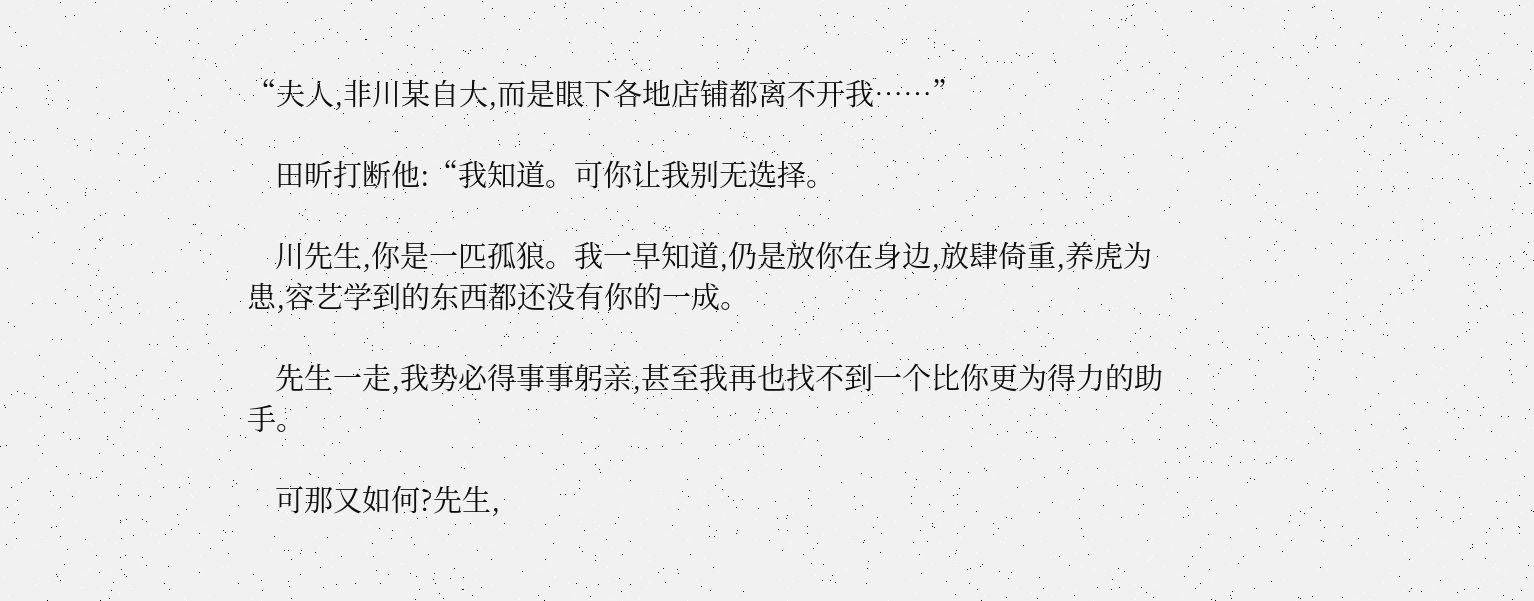“夫人,非川某自大,而是眼下各地店铺都离不开我……”

    田昕打断他:“我知道。可你让我别无选择。

    川先生,你是一匹孤狼。我一早知道,仍是放你在身边,放肆倚重,养虎为患,容艺学到的东西都还没有你的一成。

    先生一走,我势必得事事躬亲,甚至我再也找不到一个比你更为得力的助手。

    可那又如何?先生,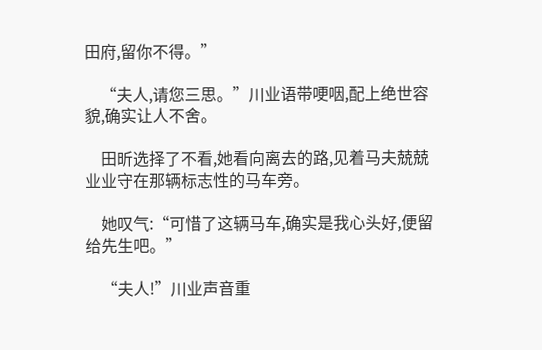田府,留你不得。”

    “夫人,请您三思。”川业语带哽咽,配上绝世容貌,确实让人不舍。

    田昕选择了不看,她看向离去的路,见着马夫兢兢业业守在那辆标志性的马车旁。

    她叹气:“可惜了这辆马车,确实是我心头好,便留给先生吧。”

    “夫人!”川业声音重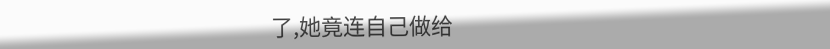了,她竟连自己做给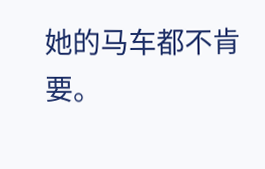她的马车都不肯要。